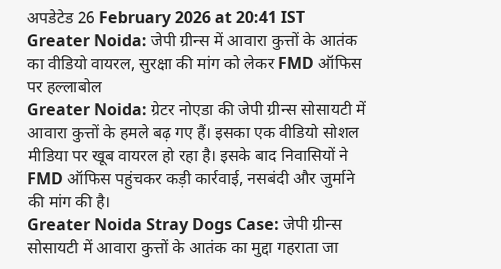अपडेटेड 26 February 2026 at 20:41 IST
Greater Noida: जेपी ग्रीन्स में आवारा कुत्तों के आतंक का वीडियो वायरल, सुरक्षा की मांग को लेकर FMD ऑफिस पर हल्लाबोल
Greater Noida: ग्रेटर नोएडा की जेपी ग्रीन्स सोसायटी में आवारा कुत्तों के हमले बढ़ गए हैं। इसका एक वीडियो सोशल मीडिया पर खूब वायरल हो रहा है। इसके बाद निवासियों ने FMD ऑफिस पहुंचकर कड़ी कार्रवाई, नसबंदी और जुर्माने की मांग की है।
Greater Noida Stray Dogs Case: जेपी ग्रीन्स सोसायटी में आवारा कुत्तों के आतंक का मुद्दा गहराता जा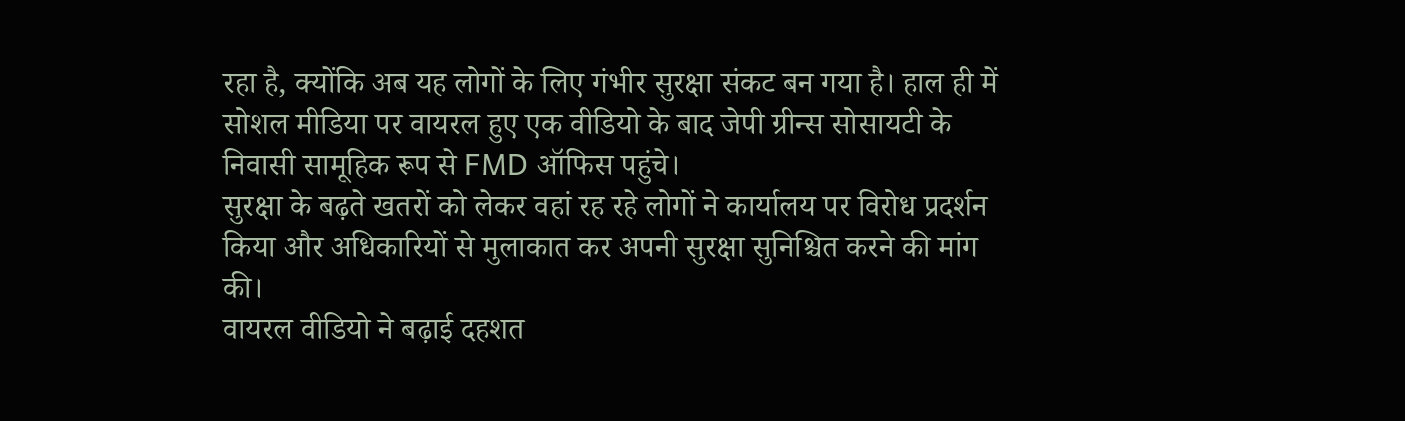रहा है, क्योंकि अब यह लोगों के लिए गंभीर सुरक्षा संकट बन गया है। हाल ही में सोशल मीडिया पर वायरल हुए एक वीडियो के बाद जेपी ग्रीन्स सोसायटी के निवासी सामूहिक रूप से FMD ऑफिस पहुंचे।
सुरक्षा के बढ़ते खतरों को लेकर वहां रह रहे लोगों ने कार्यालय पर विरोध प्रदर्शन किया और अधिकारियों से मुलाकात कर अपनी सुरक्षा सुनिश्चित करने की मांग की।
वायरल वीडियो ने बढ़ाई दहशत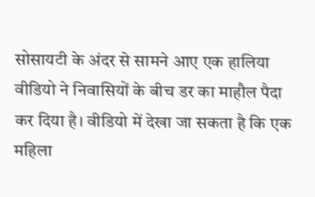सोसायटी के अंदर से सामने आए एक हालिया वीडियो ने निवासियों के बीच डर का माहौल पैदा कर दिया है। वीडियो में देखा जा सकता है कि एक महिला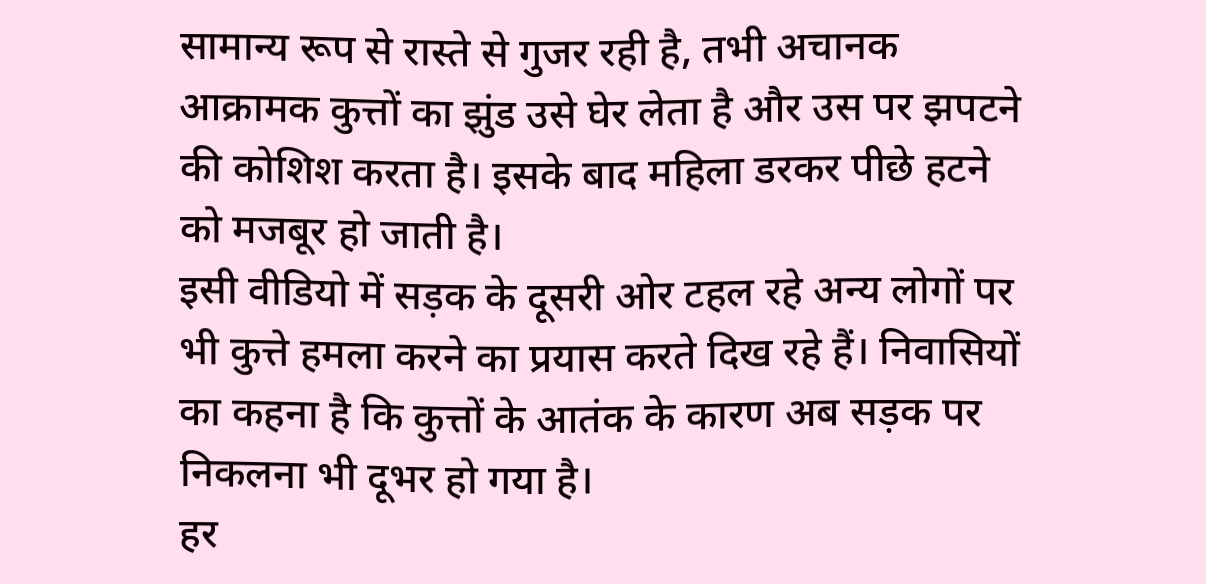सामान्य रूप से रास्ते से गुजर रही है, तभी अचानक आक्रामक कुत्तों का झुंड उसे घेर लेता है और उस पर झपटने की कोशिश करता है। इसके बाद महिला डरकर पीछे हटने को मजबूर हो जाती है।
इसी वीडियो में सड़क के दूसरी ओर टहल रहे अन्य लोगों पर भी कुत्ते हमला करने का प्रयास करते दिख रहे हैं। निवासियों का कहना है कि कुत्तों के आतंक के कारण अब सड़क पर निकलना भी दूभर हो गया है।
हर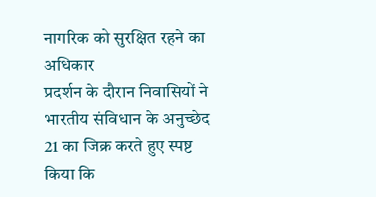नागरिक को सुरक्षित रहने का अधिकार
प्रदर्शन के दौरान निवासियों ने भारतीय संविधान के अनुच्छेद 21 का जिक्र करते हुए स्पष्ट किया कि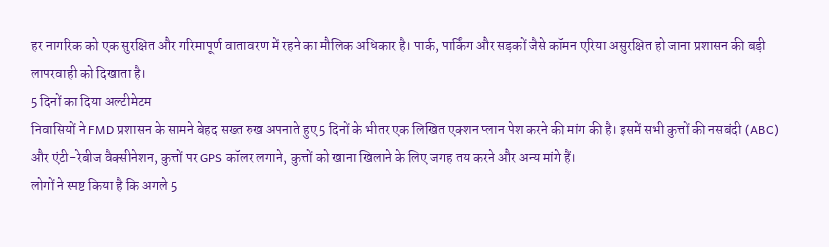हर नागरिक को एक सुरक्षित और गरिमापूर्ण वातावरण में रहने का मौलिक अधिकार है। पार्क, पार्किंग और सड़कों जैसे कॉमन एरिया असुरक्षित हो जाना प्रशासन की बड़ी लापरवाही को दिखाता है।
5 दिनों का दिया अल्टीमेटम
निवासियों ने FMD प्रशासन के सामने बेहद सख्त रुख अपनाते हुए 5 दिनों के भीतर एक लिखित एक्शन प्लान पेश करने की मांग की है। इसमें सभी कुत्तों की नसबंदी (ABC) और एंटी-रेबीज वैक्सीनेशन, कुत्तों पर GPS कॉलर लगाने, कुत्तों को खाना खिलाने के लिए जगह तय करने और अन्य मांगे हैं।
लोगों ने स्पष्ट किया है कि अगले 5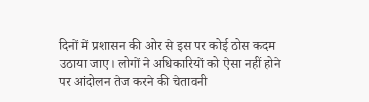दिनों में प्रशासन की ओर से इस पर कोई ठोस कदम उठाया जाए। लोगों ने अधिकारियों को ऐसा नहीं होने पर आंदोलन तेज करने की चेतावनी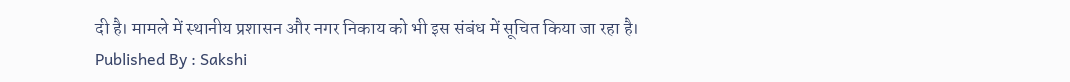दी है। मामले में स्थानीय प्रशासन और नगर निकाय को भी इस संबंध में सूचित किया जा रहा है।
Published By : Sakshi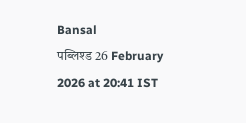Bansal
पब्लिश्ड 26 February 2026 at 20:41 IST